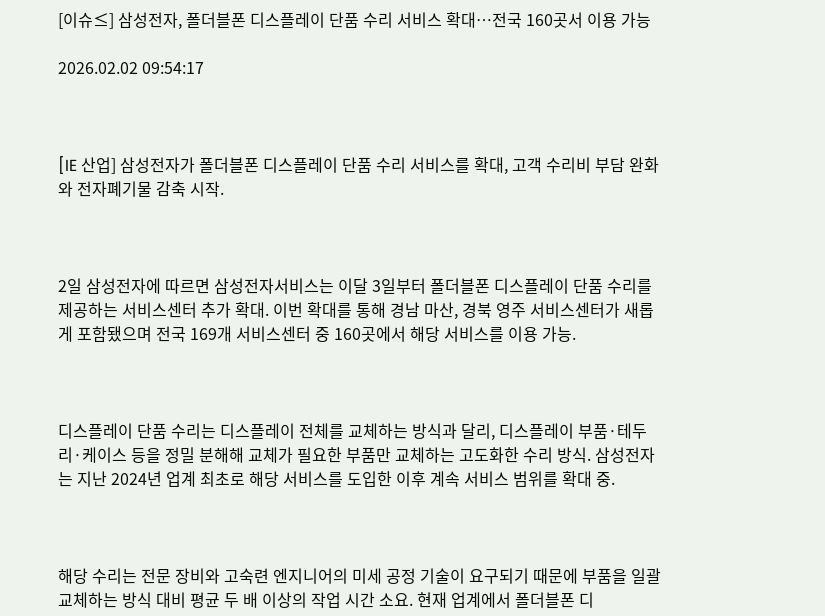[이슈≤] 삼성전자, 폴더블폰 디스플레이 단품 수리 서비스 확대…전국 160곳서 이용 가능

2026.02.02 09:54:17



[IE 산업] 삼성전자가 폴더블폰 디스플레이 단품 수리 서비스를 확대, 고객 수리비 부담 완화와 전자폐기물 감축 시작.



2일 삼성전자에 따르면 삼성전자서비스는 이달 3일부터 폴더블폰 디스플레이 단품 수리를 제공하는 서비스센터 추가 확대. 이번 확대를 통해 경남 마산, 경북 영주 서비스센터가 새롭게 포함됐으며 전국 169개 서비스센터 중 160곳에서 해당 서비스를 이용 가능.



디스플레이 단품 수리는 디스플레이 전체를 교체하는 방식과 달리, 디스플레이 부품·테두리·케이스 등을 정밀 분해해 교체가 필요한 부품만 교체하는 고도화한 수리 방식. 삼성전자는 지난 2024년 업계 최초로 해당 서비스를 도입한 이후 계속 서비스 범위를 확대 중.



해당 수리는 전문 장비와 고숙련 엔지니어의 미세 공정 기술이 요구되기 때문에 부품을 일괄 교체하는 방식 대비 평균 두 배 이상의 작업 시간 소요. 현재 업계에서 폴더블폰 디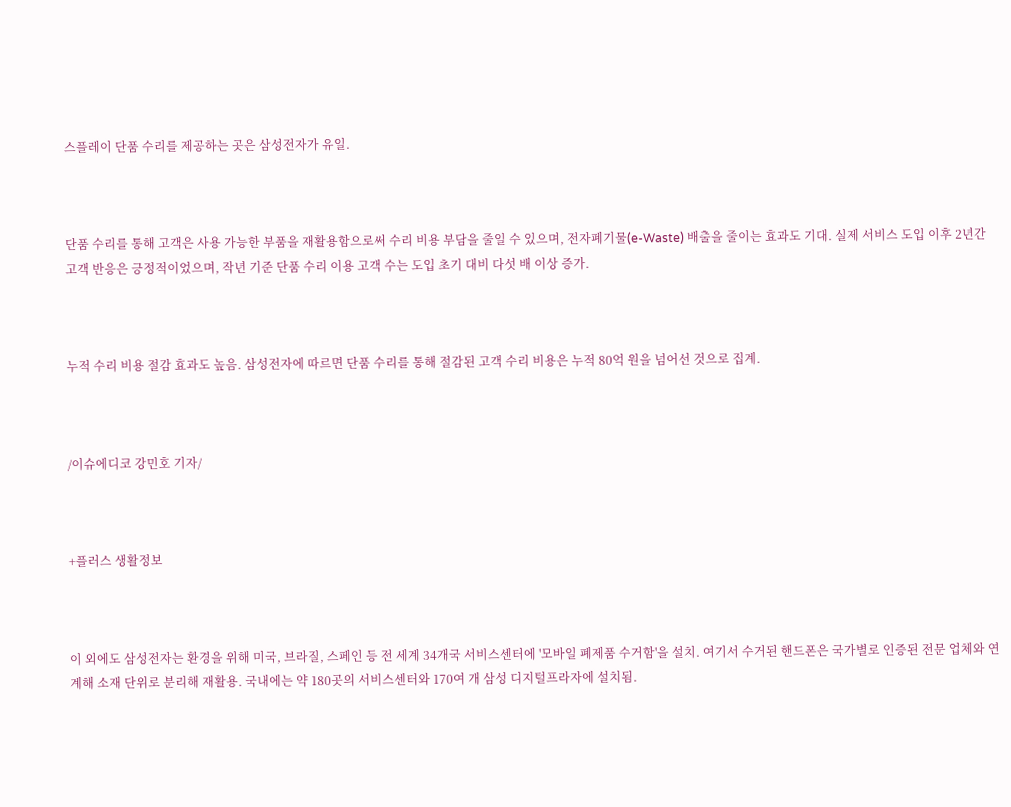스플레이 단품 수리를 제공하는 곳은 삼성전자가 유일.



단품 수리를 통해 고객은 사용 가능한 부품을 재활용함으로써 수리 비용 부담을 줄일 수 있으며, 전자폐기물(e-Waste) 배출을 줄이는 효과도 기대. 실제 서비스 도입 이후 2년간 고객 반응은 긍정적이었으며, 작년 기준 단품 수리 이용 고객 수는 도입 초기 대비 다섯 배 이상 증가.



누적 수리 비용 절감 효과도 높음. 삼성전자에 따르면 단품 수리를 통해 절감된 고객 수리 비용은 누적 80억 원을 넘어선 것으로 집계.



/이슈에디코 강민호 기자/



+플러스 생활정보



이 외에도 삼성전자는 환경을 위해 미국, 브라질, 스페인 등 전 세계 34개국 서비스센터에 '모바일 폐제품 수거함'을 설치. 여기서 수거된 핸드폰은 국가별로 인증된 전문 업체와 연계해 소재 단위로 분리해 재활용. 국내에는 약 180곳의 서비스센터와 170여 개 삼성 디지털프라자에 설치됨.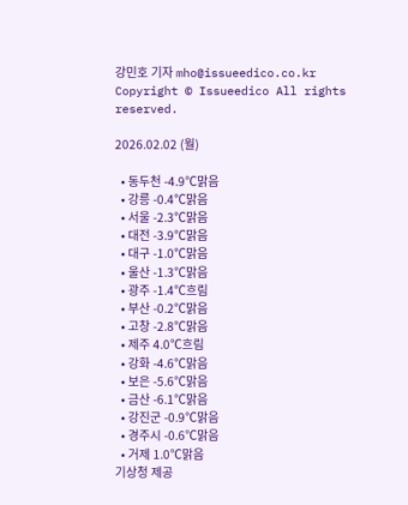강민호 기자 mho@issueedico.co.kr
Copyright © Issueedico All rights reserved.

2026.02.02 (월)

  • 동두천 -4.9℃맑음
  • 강릉 -0.4℃맑음
  • 서울 -2.3℃맑음
  • 대전 -3.9℃맑음
  • 대구 -1.0℃맑음
  • 울산 -1.3℃맑음
  • 광주 -1.4℃흐림
  • 부산 -0.2℃맑음
  • 고창 -2.8℃맑음
  • 제주 4.0℃흐림
  • 강화 -4.6℃맑음
  • 보은 -5.6℃맑음
  • 금산 -6.1℃맑음
  • 강진군 -0.9℃맑음
  • 경주시 -0.6℃맑음
  • 거제 1.0℃맑음
기상청 제공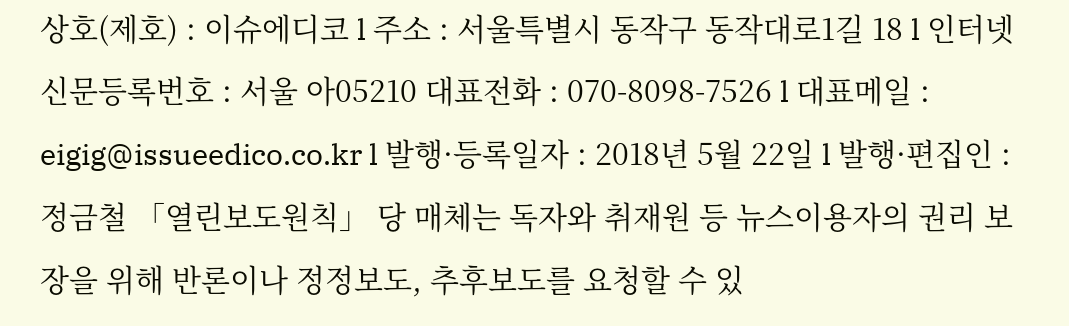상호(제호) : 이슈에디코 l 주소 : 서울특별시 동작구 동작대로1길 18 l 인터넷신문등록번호 : 서울 아05210 대표전화 : 070-8098-7526 l 대표메일 : eigig@issueedico.co.kr l 발행·등록일자 : 2018년 5월 22일 l 발행·편집인 : 정금철 「열린보도원칙」 당 매체는 독자와 취재원 등 뉴스이용자의 권리 보장을 위해 반론이나 정정보도, 추후보도를 요청할 수 있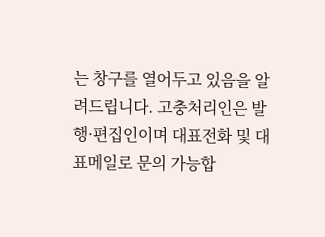는 창구를 열어두고 있음을 알려드립니다. 고충처리인은 발행·편집인이며 대표전화 및 대표메일로 문의 가능합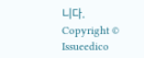니다. Copyright © Issueedico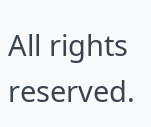All rights reserved.